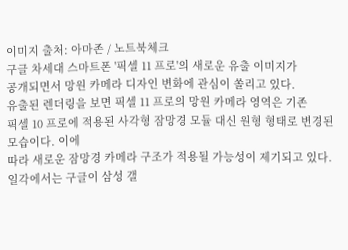이미지 출처: 아마존 / 노트북체크
구글 차세대 스마트폰 '픽셀 11 프로'의 새로운 유출 이미지가
공개되면서 망원 카메라 디자인 변화에 관심이 쏠리고 있다.
유출된 렌더링을 보면 픽셀 11 프로의 망원 카메라 영역은 기존
픽셀 10 프로에 적용된 사각형 잠망경 모듈 대신 원형 형태로 변경된 모습이다. 이에
따라 새로운 잠망경 카메라 구조가 적용될 가능성이 제기되고 있다.
일각에서는 구글이 삼성 갤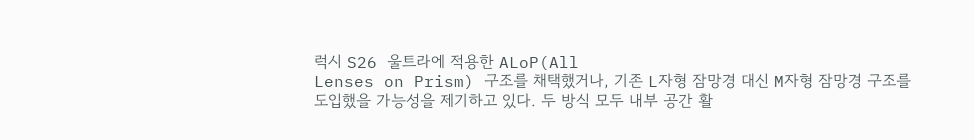럭시 S26 울트라에 적용한 ALoP(All
Lenses on Prism) 구조를 채택했거나, 기존 L자형 잠망경 대신 M자형 잠망경 구조를
도입했을 가능성을 제기하고 있다. 두 방식 모두 내부 공간 활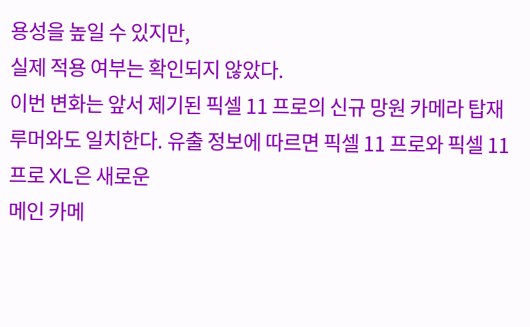용성을 높일 수 있지만,
실제 적용 여부는 확인되지 않았다.
이번 변화는 앞서 제기된 픽셀 11 프로의 신규 망원 카메라 탑재
루머와도 일치한다. 유출 정보에 따르면 픽셀 11 프로와 픽셀 11 프로 XL은 새로운
메인 카메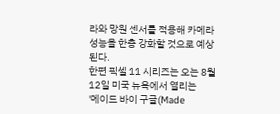라와 망원 센서를 적용해 카메라 성능을 한층 강화할 것으로 예상된다.
한편 픽셀 11 시리즈는 오는 8월 12일 미국 뉴욕에서 열리는
'메이드 바이 구글(Made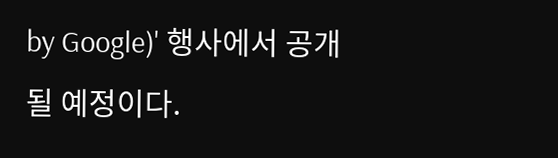by Google)' 행사에서 공개될 예정이다.